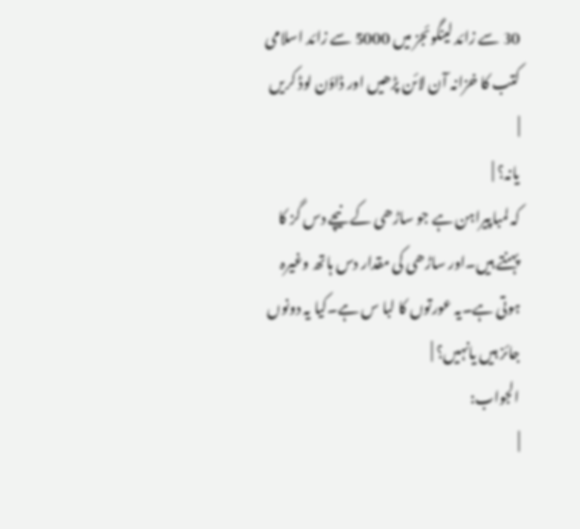30 سے زائد لینگوئجز میں 5000 سے زائد اسلامی کتب کا خزانہ آن لائن پڑھیں اور ڈاؤن لوڈ کریں
|
یانہ؟ |
کہ لمباپیراہن ہے جو ساڑھی کے نیچے دس گز کا پہنتے ہیں۔اور ساڑھی کی مقدار دس ہاتھ وغیرہ ہوتی ہے۔یہ عورتوں کا لبا س ہے۔کیا یہ دونوں جائز ہیں یانہیں؟ |
الجواب:
|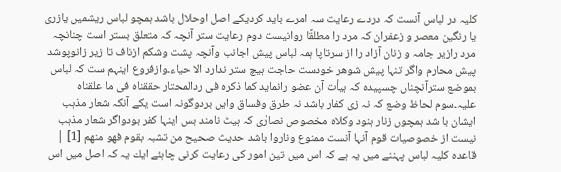کلیہ در لباس آنست کہ دردے رعایت سہ امرے باید کردیکے اصل اوحلال باشد ہمچو لباس ریشمیں یازری یا رنگین معصر و زعفران کہ مرد را مطلقًا روانیست دوم رعایت ستر آنچہ کہ متعلق بستر است چنانچہ مرد رازیر جامہ و زنان آزاد را از سرتاپا ہمہ لباس پیش اجانب وآنچہ پشت وشکم ازناف تا زیر زانوپوشد پیش محارم واگر تنہا پیش شوھر خودست حاجت ہیچ ستر ندارد الا حیاء۔وازفروع اینہم ست کہ لباس بموضع سترآنچناں چسپیدہ کہ ہیأت آن عضو رانماید کما ذکرہ فی ردالمحتار حققناہ فی ما علقناہ علیہ۔سوم لحاظ وضع کہ نہ زی کفار باشد نہ طرق وفساق وایں بردوگونہ است یکے آنکہ شعار مذہب ایشان با شد ہمچوں زنار ہنود وکلاہ مخصوص نصارٰی کہ ہیٹ نامند بس اینہا کفر بودواگر شعار مذہب نیست از خصوصیات قوم آنہا آنست ممنوع وناروا باشد حدیث صحیح من تشبہ بقوم فھو منھم [1] |
قاعدہ کلیہ لباس پہننے میں یہ ہے کہ اس میں تین امور کی رعایت کرنی چاہئے ایك یہ کہ اصل میں اس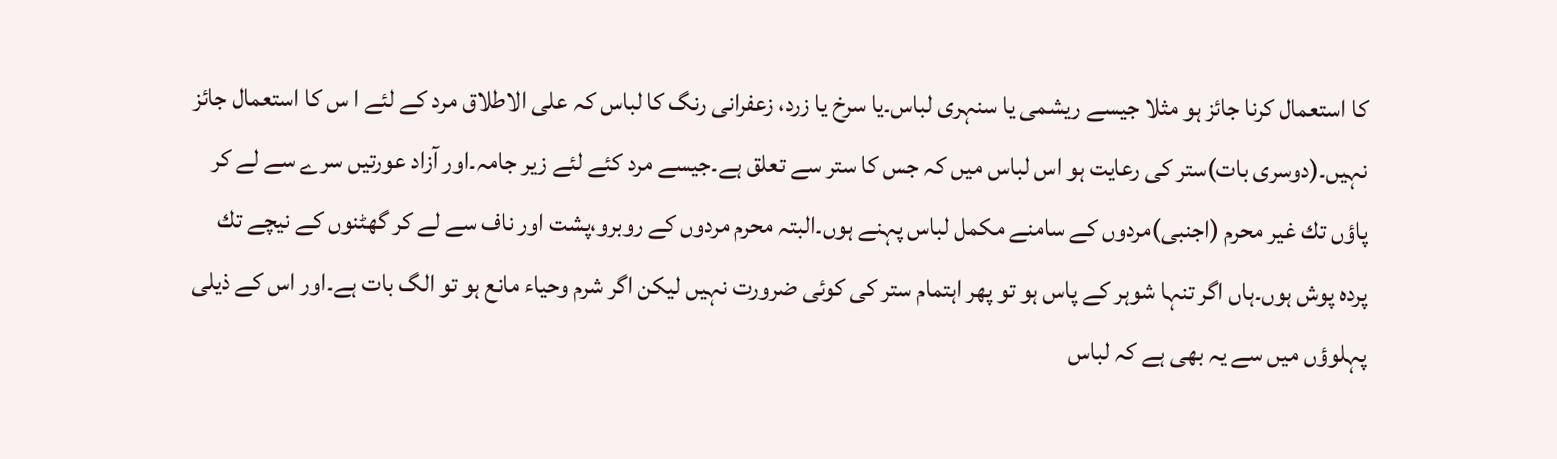کا استعمال کرنا جائز ہو مثلا جیسے ریشمی یا سنہری لباس۔یا سرخ یا زرد، زعفرانی رنگ کا لباس کہ علی الاطلاق مرد کے لئے ا س کا استعمال جائز نہیں۔(دوسری بات)ستر کی رعایت ہو اس لباس میں کہ جس کا ستر سے تعلق ہے۔جیسے مرد کئے لئے زیر جامہ۔اور آزاد عورتیں سرے سے لے کر پاؤں تك غیر محرم (اجنبی)مردوں کے سامنے مکمل لباس پہنے ہوں۔البتہ محرم مردوں کے روبرو،پشت اور ناف سے لے کر گھٹنوں کے نیچے تك پردہ پوش ہوں۔ہاں اگر تنہا شوہر کے پاس ہو تو پھر اہتمام ستر کی کوئی ضرورت نہیں لیکن اگر شرم وحیاء مانع ہو تو الگ بات ہے۔اور اس کے ذیلی پہلوؤں میں سے یہ بھی ہے کہ لباس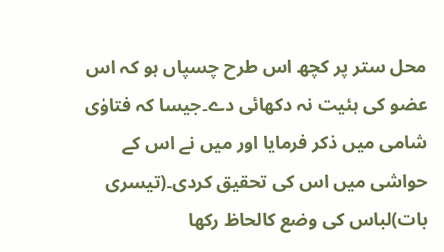محل ستر پر کچھ اس طرح چسپاں ہو کہ اس عضو کی ہئیت نہ دکھائی دے۔جیسا کہ فتاوٰی شامی میں ذکر فرمایا اور میں نے اس کے حواشی میں اس کی تحقیق کردی۔(تیسری بات)لباس کی وضع کالحاظ رکھا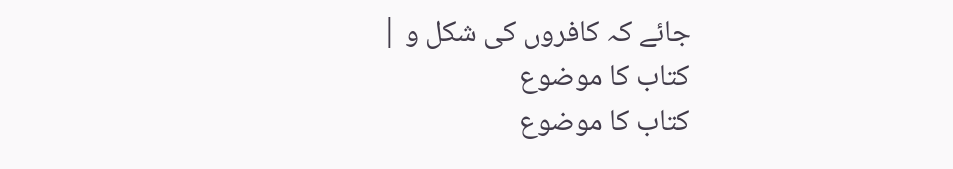جائے کہ کافروں کی شکل و |
کتاب کا موضوع
کتاب کا موضوع